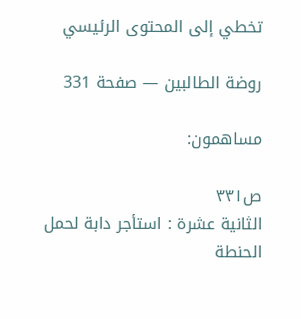تخطي إلى المحتوى الرئيسي

روضة الطالبين — صفحة 331

مساهمون:

ص٣٣١
الثانية عشرة : استأجر دابة لحمل الحنطة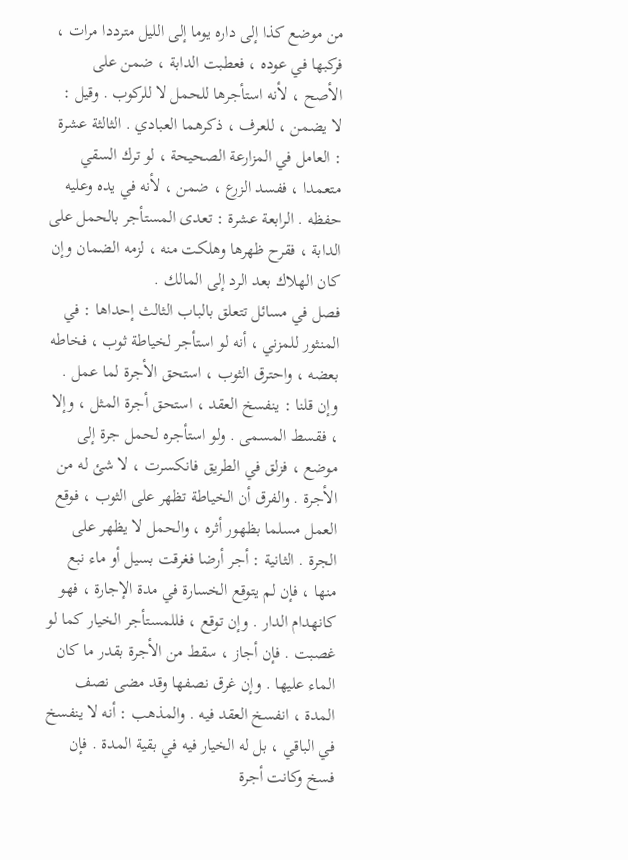من موضع كذا إلى داره يوما إلى الليل مترددا مرات ، فركبها في عوده ، فعطبت الدابة ، ضمن على الأصح ، لأنه استأجرها للحمل لا للركوب . وقيل : لا يضمن ، للعرف ، ذكرهما العبادي . الثالثة عشرة : العامل في المزارعة الصحيحة ، لو ترك السقي متعمدا ، ففسد الزرع ، ضمن ، لأنه في يده وعليه حفظه . الرابعة عشرة : تعدى المستأجر بالحمل على الدابة ، فقرح ظهرها وهلكت منه ، لزمه الضمان وإن كان الهلاك بعد الرد إلى المالك .
فصل في مسائل تتعلق بالباب الثالث إحداها : في المنثور للمزني ، أنه لو استأجر لخياطة ثوب ، فخاطه بعضه ، واحترق الثوب ، استحق الأجرة لما عمل . وإن قلنا : ينفسخ العقد ، استحق أجرة المثل ، وإلا ، فقسط المسمى . ولو استأجره لحمل جرة إلى موضع ، فزلق في الطريق فانكسرت ، لا شئ له من الأجرة . والفرق أن الخياطة تظهر على الثوب ، فوقع العمل مسلما بظهور أثره ، والحمل لا يظهر على الجرة . الثانية : أجر أرضا فغرقت بسيل أو ماء نبع منها ، فإن لم يتوقع الخسارة في مدة الإجارة ، فهو كانهدام الدار . وإن توقع ، فللمستأجر الخيار كما لو غصبت . فإن أجاز ، سقط من الأجرة بقدر ما كان الماء عليها . وإن غرق نصفها وقد مضى نصف المدة ، انفسخ العقد فيه . والمذهب : أنه لا ينفسخ في الباقي ، بل له الخيار فيه في بقية المدة . فإن فسخ وكانت أجرة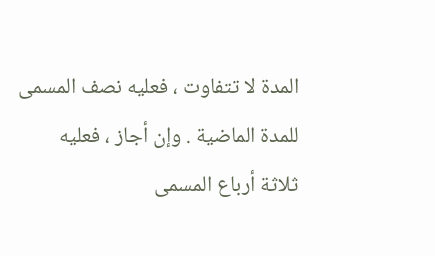المدة لا تتفاوت ، فعليه نصف المسمى للمدة الماضية . وإن أجاز ، فعليه ثلاثة أرباع المسمى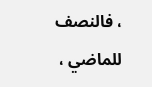، فالنصف للماضي ،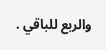والربع للباقي .